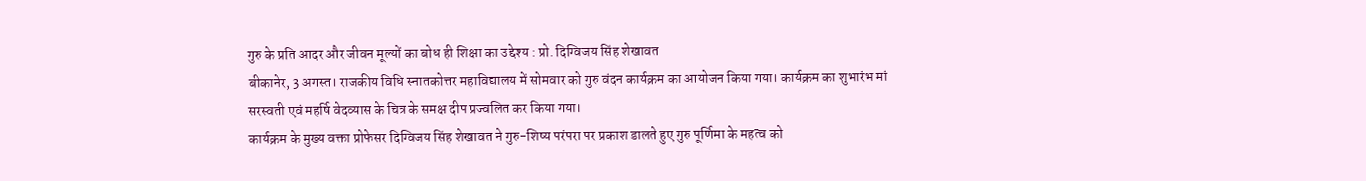गुरु के प्रति आदर और जीवन मूल्यों का बोध ही शिक्षा का उद्देश्य : प्रो. दिग्विजय सिंह शेखावत
बीकानेर, 3 अगस्त। राजकीय विधि स्नातकोत्तर महाविद्यालय में सोमवार को गुरु वंदन कार्यक्रम का आयोजन किया गया। कार्यक्रम का शुभारंभ मां सरस्वती एवं महर्षि वेदव्यास के चित्र के समक्ष दीप प्रज्वलित कर किया गया।
कार्यक्रम के मुख्य वक्ता प्रोफेसर दिग्विजय सिंह शेखावत ने गुरु-शिष्य परंपरा पर प्रकाश डालते हुए गुरु पूर्णिमा के महत्व को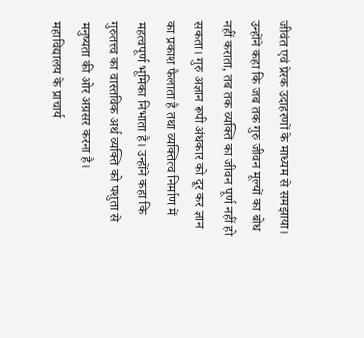जीवंत एवं प्रेरक उदाहरणों के माध्यम से समझाया। उन्होंने कहा कि जब तक गुरु जीवन मूल्यों का बोध नहीं कराता, तब तक व्यक्ति का जीवन पूर्ण नहीं हो सकता। गुरु अज्ञान रूपी अंधकार को दूर कर ज्ञान का प्रकाश फैलाता है तथा व्यक्तित्व निर्माण में महत्वपूर्ण भूमिका निभाता है। उन्होंने कहा कि गुरुतत्त्व का वास्तविक अर्थ व्यक्ति को पशुता से मनुष्यता की ओर अग्रसर करना है।
महाविद्यालय के प्राचार्य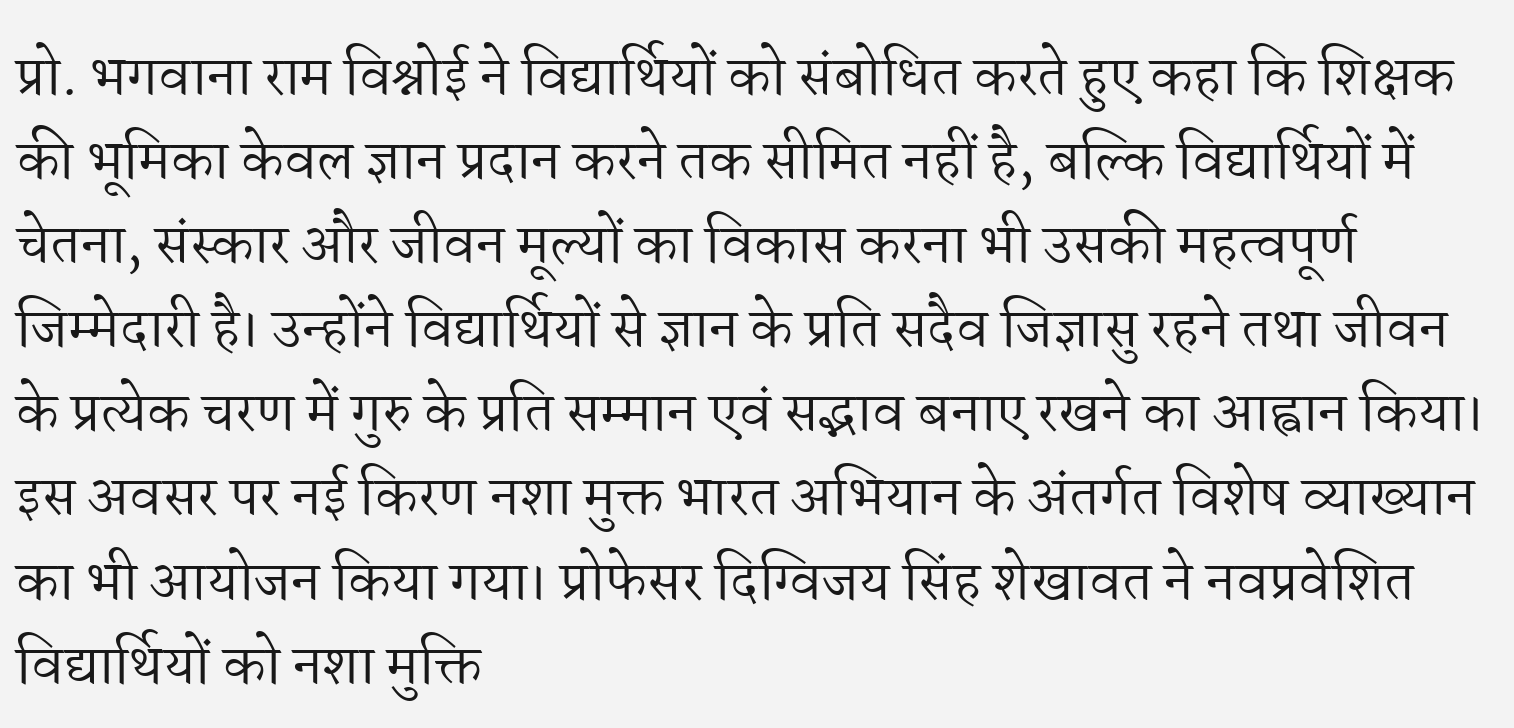प्रो. भगवाना राम विश्नोई ने विद्यार्थियों को संबोधित करते हुए कहा कि शिक्षक की भूमिका केवल ज्ञान प्रदान करने तक सीमित नहीं है, बल्कि विद्यार्थियों में चेतना, संस्कार और जीवन मूल्यों का विकास करना भी उसकी महत्वपूर्ण जिम्मेदारी है। उन्होंने विद्यार्थियों से ज्ञान के प्रति सदैव जिज्ञासु रहने तथा जीवन के प्रत्येक चरण में गुरु के प्रति सम्मान एवं सद्भाव बनाए रखने का आह्वान किया।
इस अवसर पर नई किरण नशा मुक्त भारत अभियान के अंतर्गत विशेष व्याख्यान का भी आयोजन किया गया। प्रोफेसर दिग्विजय सिंह शेखावत ने नवप्रवेशित विद्यार्थियों को नशा मुक्ति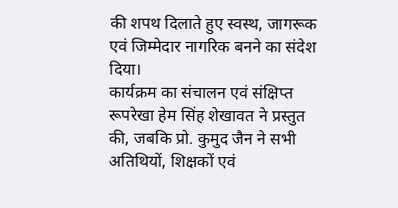की शपथ दिलाते हुए स्वस्थ, जागरूक एवं जिम्मेदार नागरिक बनने का संदेश दिया।
कार्यक्रम का संचालन एवं संक्षिप्त रूपरेखा हेम सिंह शेखावत ने प्रस्तुत की, जबकि प्रो. कुमुद जैन ने सभी अतिथियों, शिक्षकों एवं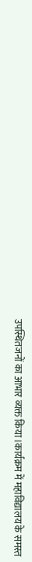उपस्थितजनों का आभार व्यक्त किया।कार्यक्रम में महाविद्यालय के समस्त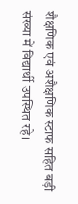शैक्षणिक एवं अशैक्षणिक स्टाफ सहित बड़ी संख्या में विद्यार्थी उपस्थित रहे।